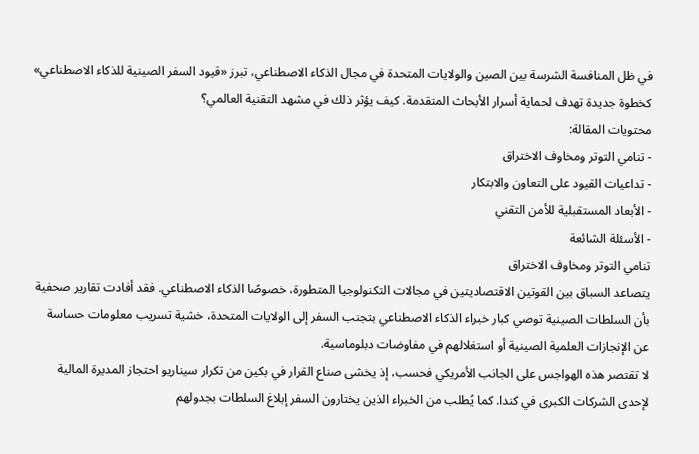في ظل المنافسة الشرسة بين الصين والولايات المتحدة في مجال الذكاء الاصطناعي، تبرز «قيود السفر الصينية للذكاء الاصطناعي» كخطوة جديدة تهدف لحماية أسرار الأبحاث المتقدمة. كيف يؤثر ذلك في مشهد التقنية العالمي؟
محتويات المقالة:
- تنامي التوتر ومخاوف الاختراق
- تداعيات القيود على التعاون والابتكار
- الأبعاد المستقبلية للأمن التقني
- الأسئلة الشائعة
تنامي التوتر ومخاوف الاختراق
يتصاعد السباق بين القوتين الاقتصاديتين في مجالات التكنولوجيا المتطورة، خصوصًا الذكاء الاصطناعي. فقد أفادت تقارير صحفية بأن السلطات الصينية توصي كبار خبراء الذكاء الاصطناعي بتجنب السفر إلى الولايات المتحدة، خشية تسريب معلومات حساسة عن الإنجازات العلمية الصينية أو استغلالهم في مفاوضات دبلوماسية.
لا تقتصر هذه الهواجس على الجانب الأمريكي فحسب، إذ يخشى صناع القرار في بكين من تكرار سيناريو احتجاز المديرة المالية لإحدى الشركات الكبرى في كندا. كما يُطلب من الخبراء الذين يختارون السفر إبلاغ السلطات بجدولهم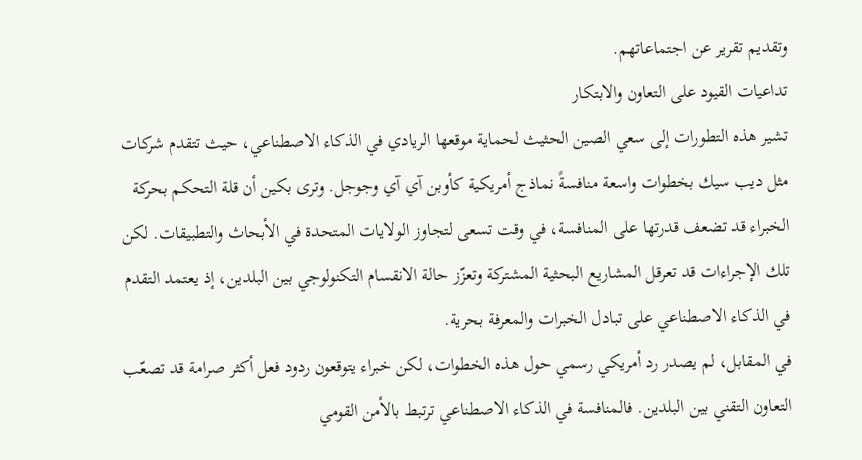وتقديم تقرير عن اجتماعاتهم.
تداعيات القيود على التعاون والابتكار
تشير هذه التطورات إلى سعي الصين الحثيث لحماية موقعها الريادي في الذكاء الاصطناعي، حيث تتقدم شركات مثل ديب سيك بخطوات واسعة منافسةً نماذج أمريكية كأوبن آي آي وجوجل. وترى بكين أن قلة التحكم بحركة الخبراء قد تضعف قدرتها على المنافسة، في وقت تسعى لتجاوز الولايات المتحدة في الأبحاث والتطبيقات. لكن تلك الإجراءات قد تعرقل المشاريع البحثية المشتركة وتعزّز حالة الانقسام التكنولوجي بين البلدين، إذ يعتمد التقدم في الذكاء الاصطناعي على تبادل الخبرات والمعرفة بحرية.
في المقابل، لم يصدر رد أمريكي رسمي حول هذه الخطوات، لكن خبراء يتوقعون ردود فعل أكثر صرامة قد تصعّب التعاون التقني بين البلدين. فالمنافسة في الذكاء الاصطناعي ترتبط بالأمن القومي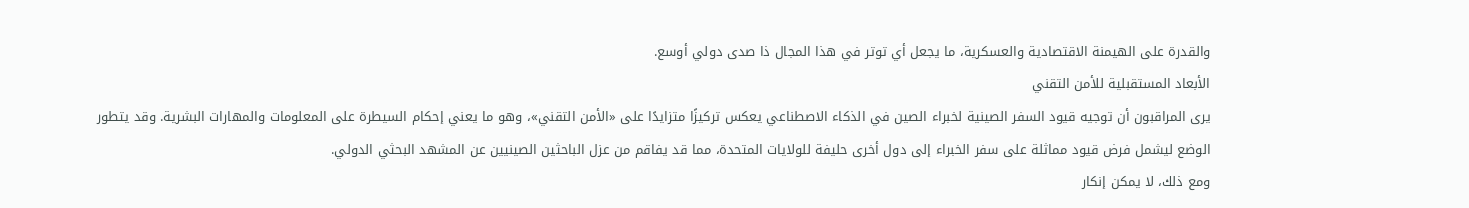والقدرة على الهيمنة الاقتصادية والعسكرية، ما يجعل أي توتر في هذا المجال ذا صدى دولي أوسع.
الأبعاد المستقبلية للأمن التقني
يرى المراقبون أن توجيه قيود السفر الصينية لخبراء الصين في الذكاء الاصطناعي يعكس تركيزًا متزايدًا على «الأمن التقني»، وهو ما يعني إحكام السيطرة على المعلومات والمهارات البشرية. وقد يتطور الوضع ليشمل فرض قيود مماثلة على سفر الخبراء إلى دول أخرى حليفة للولايات المتحدة، مما قد يفاقم من عزل الباحثين الصينيين عن المشهد البحثي الدولي.
ومع ذلك، لا يمكن إنكار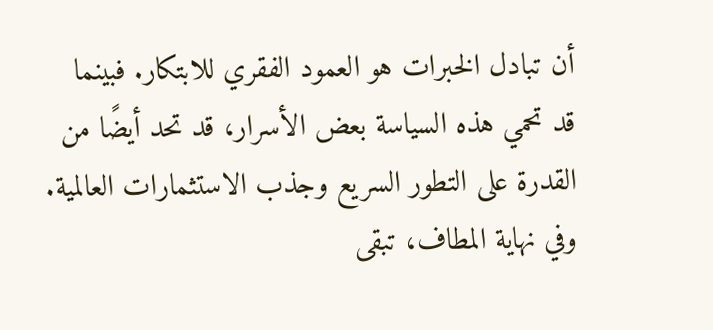أن تبادل الخبرات هو العمود الفقري للابتكار. فبينما قد تحمي هذه السياسة بعض الأسرار، قد تحد أيضًا من القدرة على التطور السريع وجذب الاستثمارات العالمية. وفي نهاية المطاف، تبقى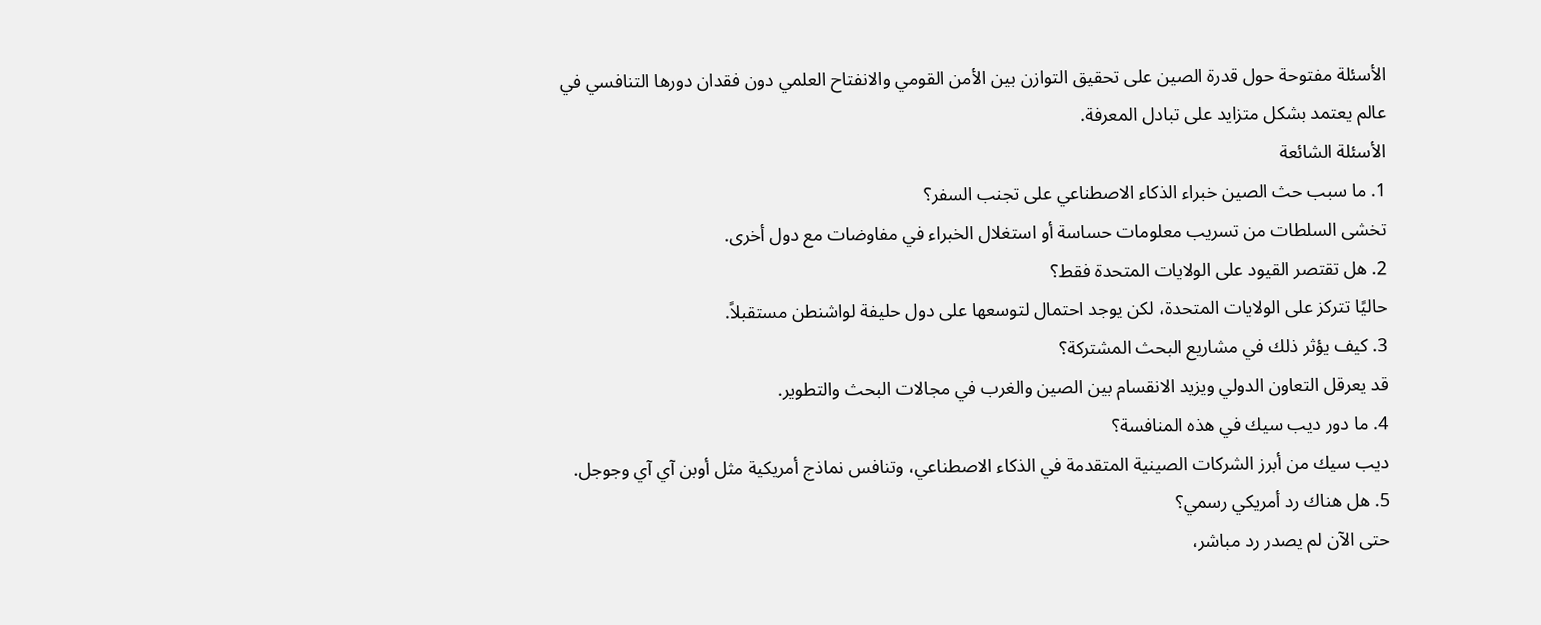الأسئلة مفتوحة حول قدرة الصين على تحقيق التوازن بين الأمن القومي والانفتاح العلمي دون فقدان دورها التنافسي في عالم يعتمد بشكل متزايد على تبادل المعرفة.
الأسئلة الشائعة
1. ما سبب حث الصين خبراء الذكاء الاصطناعي على تجنب السفر؟
تخشى السلطات من تسريب معلومات حساسة أو استغلال الخبراء في مفاوضات مع دول أخرى.
2. هل تقتصر القيود على الولايات المتحدة فقط؟
حاليًا تتركز على الولايات المتحدة، لكن يوجد احتمال لتوسعها على دول حليفة لواشنطن مستقبلاً.
3. كيف يؤثر ذلك في مشاريع البحث المشتركة؟
قد يعرقل التعاون الدولي ويزيد الانقسام بين الصين والغرب في مجالات البحث والتطوير.
4. ما دور ديب سيك في هذه المنافسة؟
ديب سيك من أبرز الشركات الصينية المتقدمة في الذكاء الاصطناعي، وتنافس نماذج أمريكية مثل أوبن آي آي وجوجل.
5. هل هناك رد أمريكي رسمي؟
حتى الآن لم يصدر رد مباشر،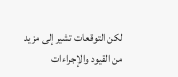لكن التوقعات تشير إلى مزيد من القيود والإجراءات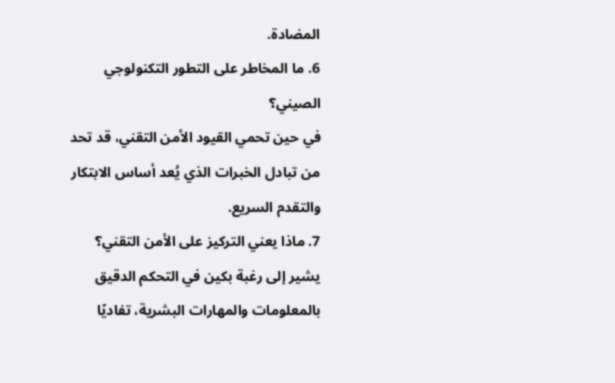المضادة.
6. ما المخاطر على التطور التكنولوجي الصيني؟
في حين تحمي القيود الأمن التقني، قد تحد من تبادل الخبرات الذي يُعد أساس الابتكار والتقدم السريع.
7. ماذا يعني التركيز على الأمن التقني؟
يشير إلى رغبة بكين في التحكم الدقيق بالمعلومات والمهارات البشرية، تفاديًا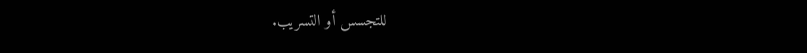للتجسس أو التسريب.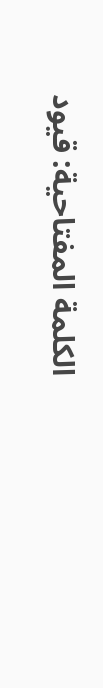الكلمة المفتاحية: قيود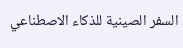السفر الصينية للذكاء الاصطناعي